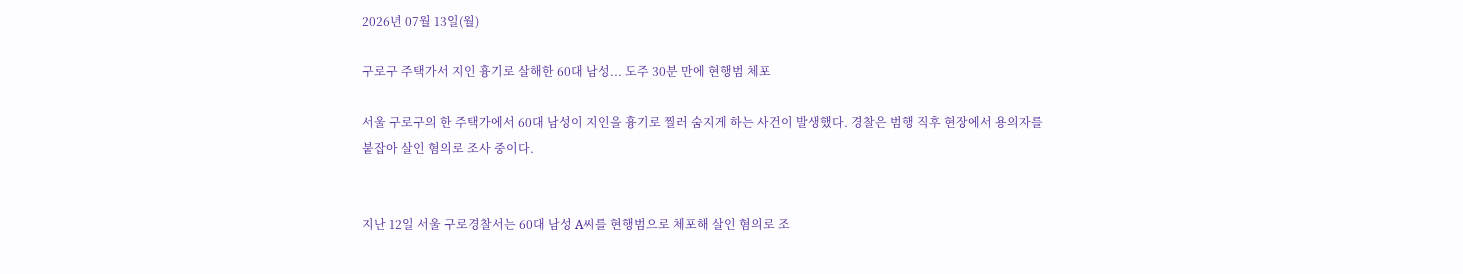2026년 07월 13일(월)

구로구 주택가서 지인 흉기로 살해한 60대 남성... 도주 30분 만에 현행범 체포

서울 구로구의 한 주택가에서 60대 남성이 지인을 흉기로 찔러 숨지게 하는 사건이 발생했다. 경찰은 범행 직후 현장에서 용의자를 붙잡아 살인 혐의로 조사 중이다.


지난 12일 서울 구로경찰서는 60대 남성 A씨를 현행범으로 체포해 살인 혐의로 조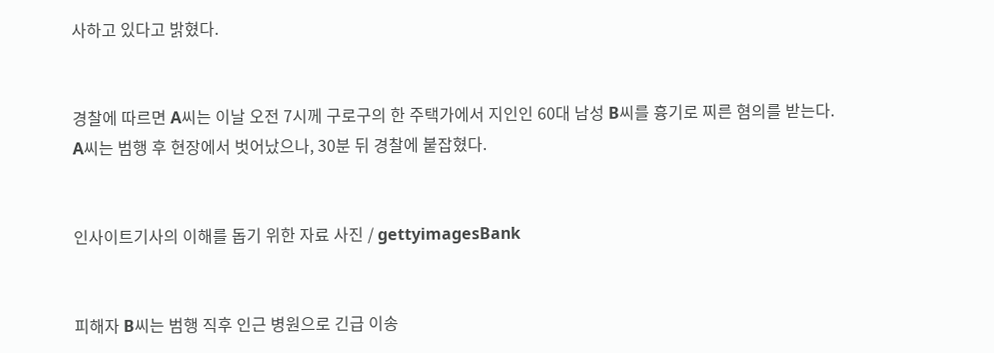사하고 있다고 밝혔다.


경찰에 따르면 A씨는 이날 오전 7시께 구로구의 한 주택가에서 지인인 60대 남성 B씨를 흉기로 찌른 혐의를 받는다. A씨는 범행 후 현장에서 벗어났으나, 30분 뒤 경찰에 붙잡혔다.


인사이트기사의 이해를 돕기 위한 자료 사진 / gettyimagesBank


피해자 B씨는 범행 직후 인근 병원으로 긴급 이송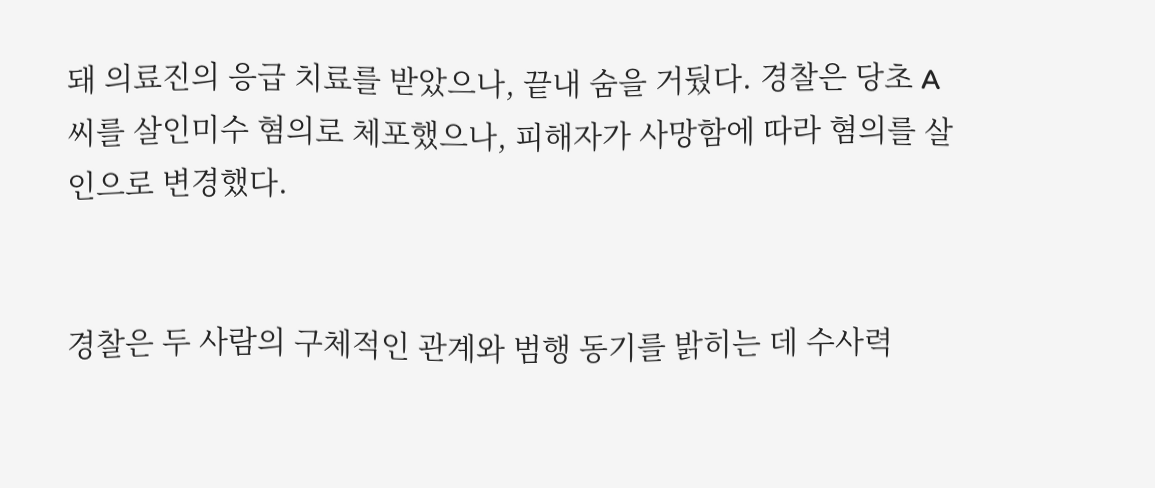돼 의료진의 응급 치료를 받았으나, 끝내 숨을 거뒀다. 경찰은 당초 A씨를 살인미수 혐의로 체포했으나, 피해자가 사망함에 따라 혐의를 살인으로 변경했다.


경찰은 두 사람의 구체적인 관계와 범행 동기를 밝히는 데 수사력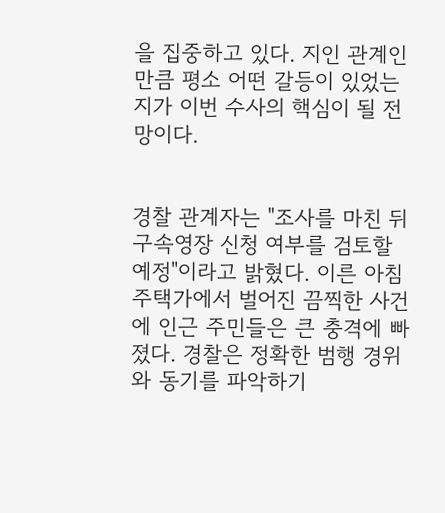을 집중하고 있다. 지인 관계인 만큼 평소 어떤 갈등이 있었는지가 이번 수사의 핵심이 될 전망이다.


경찰 관계자는 "조사를 마친 뒤 구속영장 신청 여부를 검토할 예정"이라고 밝혔다. 이른 아침 주택가에서 벌어진 끔찍한 사건에 인근 주민들은 큰 충격에 빠졌다. 경찰은 정확한 범행 경위와 동기를 파악하기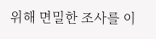위해 면밀한 조사를 이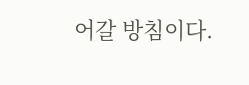어갈 방침이다.